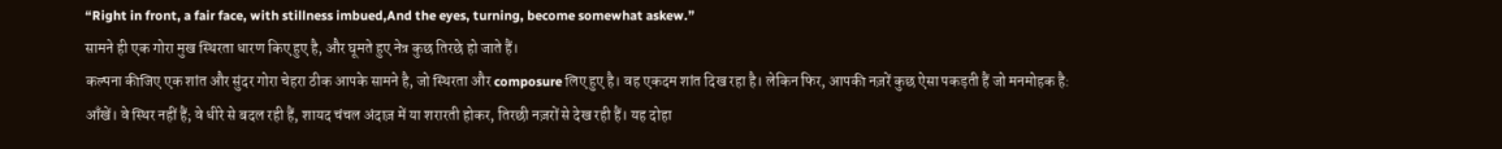“Right in front, a fair face, with stillness imbued,And the eyes, turning, become somewhat askew.”
सामने ही एक गोरा मुख स्थिरता धारण किए हुए है, और घूमते हुए नेत्र कुछ तिरछे हो जाते हैं।
कल्पना कीजिए एक शांत और सुंदर गोरा चेहरा ठीक आपके सामने है, जो स्थिरता और composure लिए हुए है। वह एकदम शांत दिख रहा है। लेकिन फिर, आपकी नज़रें कुछ ऐसा पकड़ती हैं जो मनमोहक है: आँखें। वे स्थिर नहीं हैं; वे धीरे से बदल रही हैं, शायद चंचल अंदाज़ में या शरारती होकर, तिरछी नज़रों से देख रही हैं। यह दोहा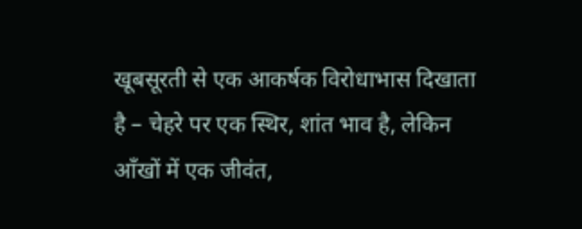खूबसूरती से एक आकर्षक विरोधाभास दिखाता है – चेहरे पर एक स्थिर, शांत भाव है, लेकिन आँखों में एक जीवंत,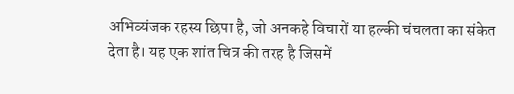अभिव्यंजक रहस्य छिपा है, जो अनकहे विचारों या हल्की चंचलता का संकेत देता है। यह एक शांत चित्र की तरह है जिसमें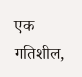एक गतिशील,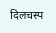दिलचस्प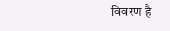विवरण है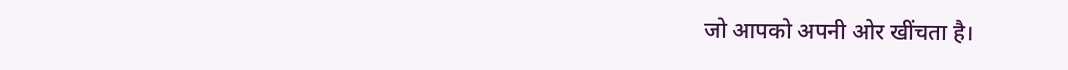जो आपको अपनी ओर खींचता है।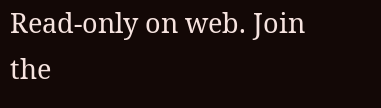Read-only on web. Join the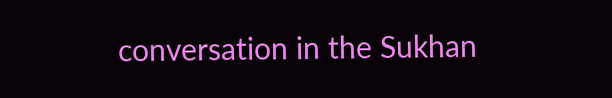conversation in the Sukhan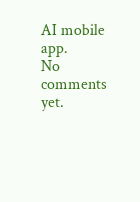AI mobile app.
No comments yet.